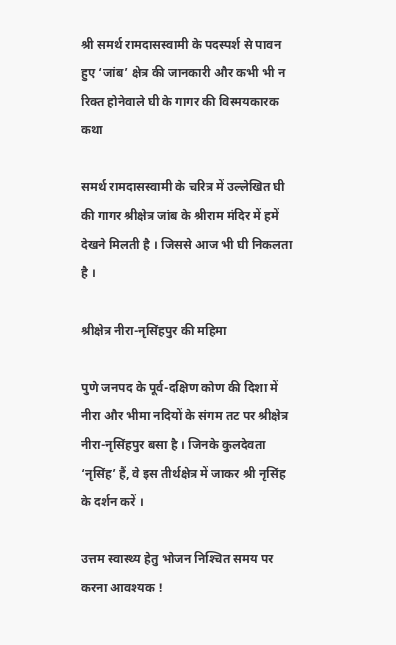श्री समर्थ रामदासस्वामी के पदस्पर्श से पावन हुए ‘जांब’ क्षेत्र की जानकारी और कभी भी न रिक्त होनेवाले घी के गागर की विस्मयकारक कथा

समर्थ रामदासस्वामी के चरित्र में उल्लेखित घी की गागर श्रीक्षेत्र जांब के श्रीराम मंदिर में हमें देखने मिलती है । जिससे आज भी घी निकलता है ।

श्रीक्षेत्र नीरा-नृसिंहपुर की महिमा

पुणे जनपद के पूर्व-दक्षिण कोण की दिशा में नीरा और भीमा नदियों के संगम तट पर श्रीक्षेत्र नीरा-नृसिंहपुर बसा है । जिनके कुलदेवता ‘नृसिंह’ हैं, वे इस तीर्थक्षेत्र में जाकर श्री नृसिंह के दर्शन करें ।

उत्तम स्वास्थ्य हेतु भोजन निश्‍चित समय पर करना आवश्यक !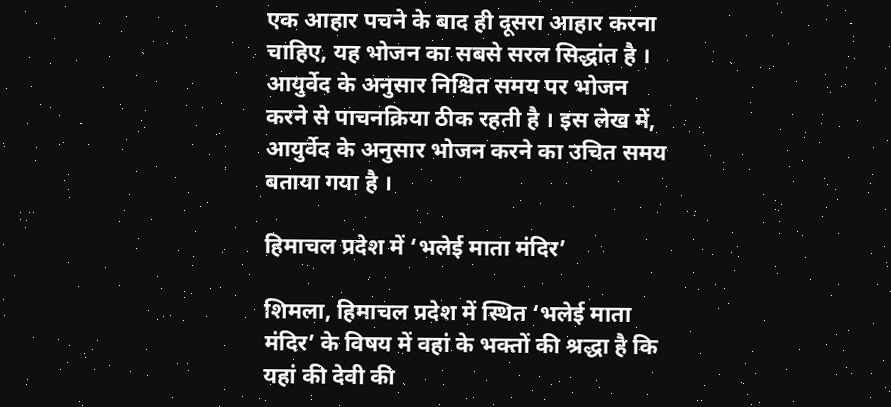एक आहार पचने के बाद ही दूसरा आहार करना चाहिए, यह भोजन का सबसे सरल सिद्धांत है । आयुर्वेद के अनुसार निश्चित समय पर भोजन करने से पाचनक्रिया ठीक रहती है । इस लेख में, आयुर्वेद के अनुसार भोजन करने का उचित समय बताया गया है ।

हिमाचल प्रदेश में ‘भलेई माता मंदिर’

शिमला, हिमाचल प्रदेश में स्थित ‘भलेई माता मंदिर’ के विषय में वहां के भक्तों की श्रद्धा है कि यहां की देवी की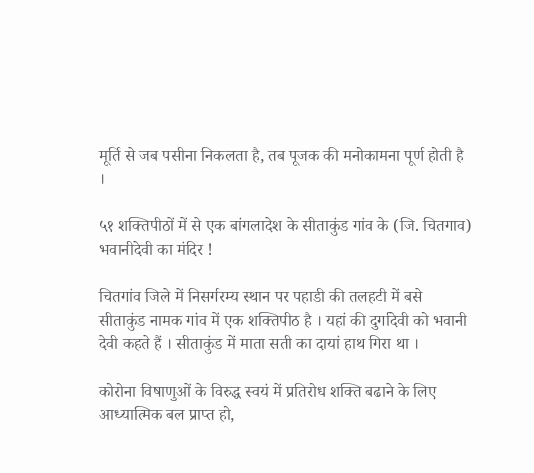मूर्ति से जब पसीना निकलता है, तब पूजक की मनोकामना पूर्ण होती है ।

५१ शक्तिपीठों में से एक बांगलादेश के सीताकुंड गांव के (जि. चितगाव) भवानीदेवी का मंदिर !

चितगांव जिले में निसर्गरम्य स्थान पर पहाडी की तलहटी में बसे सीताकुंड नामक गांव में एक शक्तिपीठ है । यहां की दुर्गादेवी को भवानी देवी कहते हैं । सीताकुंड में माता सती का दायां हाथ गिरा था ।

कोरोना विषाणुओं के विरुद्ध स्‍वयं में प्रतिरोध शक्‍ति बढाने के लिए आध्‍यात्मिक बल प्राप्‍त हो,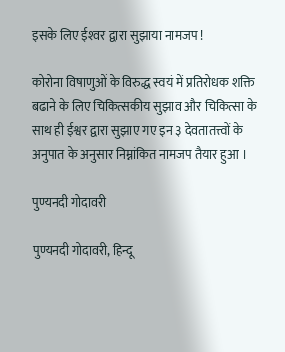इसके लिए ईश्‍वर द्वारा सुझाया नामजप !

कोरोना विषाणुओं के विरुद्ध स्वयं में प्रतिरोधक शक्ति बढाने के लिए चिकित्सकीय सुझाव और चिकित्सा के साथ ही ईश्वर द्वारा सुझाए गए इन ३ देवतातत्त्वों के अनुपात के अनुसार निम्नांकित नामजप तैयार हुआ ।

पुण्यनदी गोदावरी

पुण्यनदी गोदावरी, हिन्दू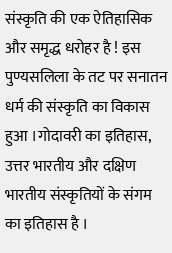संस्कृति की एक ऐतिहासिक और समृद्ध धरोहर है ! इस पुण्यसलिला के तट पर सनातन धर्म की संस्कृति का विकास हुआ ।गोदावरी का इतिहास, उत्तर भारतीय और दक्षिण भारतीय संस्कृतियों के संगम का इतिहास है ।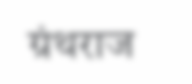ग्रंथराज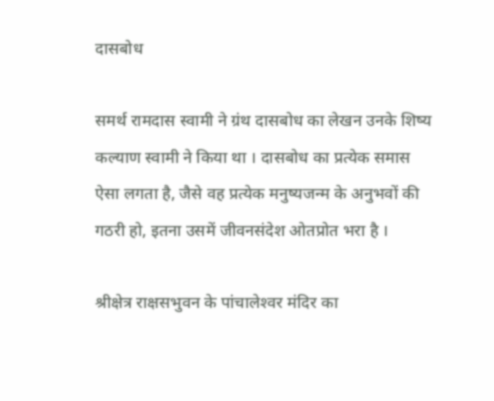दासबोध

समर्थ रामदास स्वामी ने ग्रंथ दासबोध का लेखन उनके शिष्य कल्याण स्वामी ने किया था । दासबोध का प्रत्येक समास ऐसा लगता है, जैसे वह प्रत्येक मनुष्यजन्म के अनुभवों की गठरी हो, इतना उसमें जीवनसंदेश ओतप्रोत भरा है ।

श्रीक्षेत्र राक्षसभुवन के पांचालेश्‍वर मंदिर का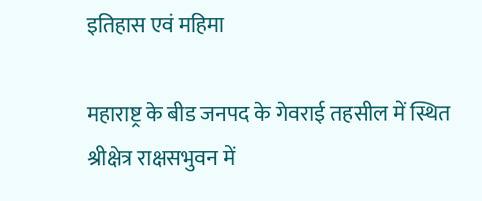इतिहास एवं महिमा

महाराष्ट्र के बीड जनपद के गेवराई तहसील में स्थित श्रीक्षेत्र राक्षसभुवन में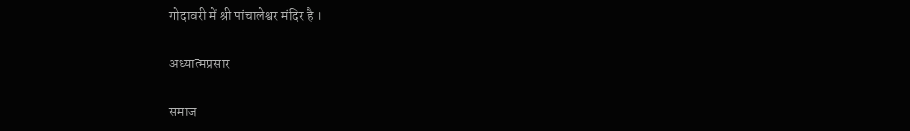गोदावरी में श्री पांचालेश्वर मंदिर है ।

अध्यात्मप्रसार

समाज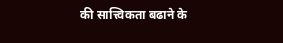की सात्त्विकता बढाने के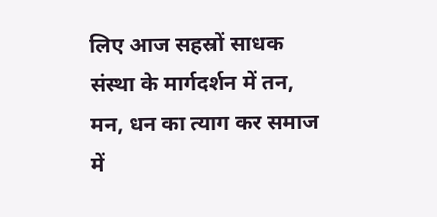लिए आज सहस्रों साधक संस्था के मार्गदर्शन में तन, मन, धन का त्याग कर समाज में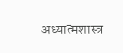अध्यात्मशास्त्र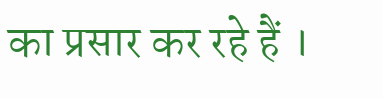का प्रसार कर रहे हैं ।